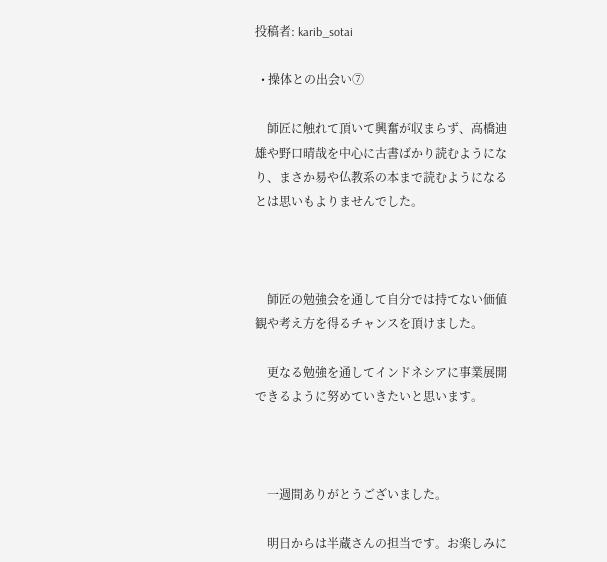投稿者: karib_sotai

  • 操体との出会い⑦

    師匠に触れて頂いて興奮が収まらず、高橋迪雄や野口晴哉を中心に古書ばかり読むようになり、まさか易や仏教系の本まで読むようになるとは思いもよりませんでした。



    師匠の勉強会を通して自分では持てない価値観や考え方を得るチャンスを頂けました。

    更なる勉強を通してインドネシアに事業展開できるように努めていきたいと思います。



    一週間ありがとうございました。

    明日からは半蔵さんの担当です。お楽しみに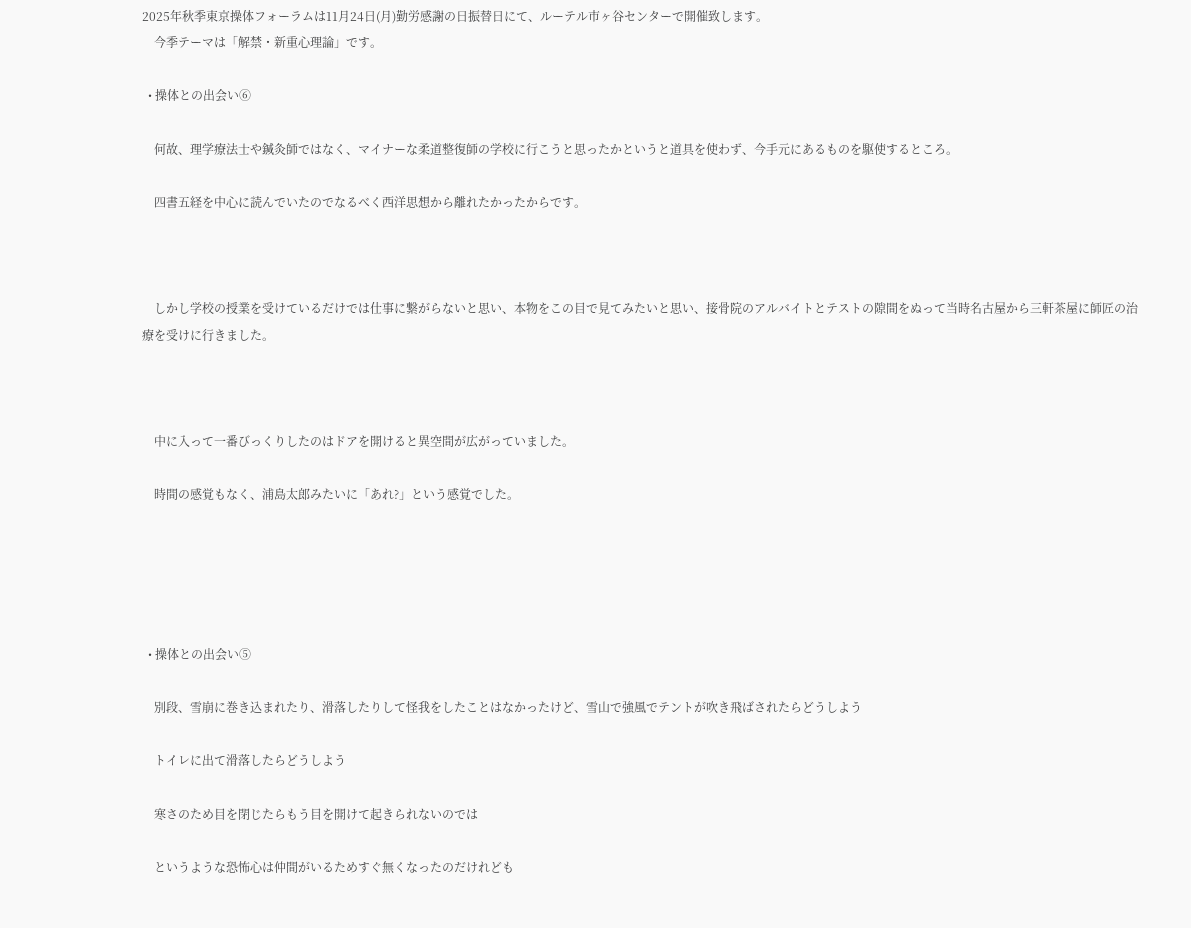2025年秋季東京操体フォーラムは11月24日(月)勤労感謝の日振替日にて、ルーテル市ヶ谷センターで開催致します。
    今季テーマは「解禁・新重心理論」です。

  • 操体との出会い⑥

    何故、理学療法士や鍼灸師ではなく、マイナーな柔道整復師の学校に行こうと思ったかというと道具を使わず、今手元にあるものを駆使するところ。

    四書五経を中心に読んでいたのでなるべく西洋思想から離れたかったからです。



    しかし学校の授業を受けているだけでは仕事に繋がらないと思い、本物をこの目で見てみたいと思い、接骨院のアルバイトとテストの隙間をぬって当時名古屋から三軒茶屋に師匠の治療を受けに行きました。



    中に入って一番びっくりしたのはドアを開けると異空間が広がっていました。

    時間の感覚もなく、浦島太郎みたいに「あれ?」という感覚でした。





  • 操体との出会い⑤

    別段、雪崩に巻き込まれたり、滑落したりして怪我をしたことはなかったけど、雪山で強風でテントが吹き飛ばされたらどうしよう

    トイレに出て滑落したらどうしよう

    寒さのため目を閉じたらもう目を開けて起きられないのでは

    というような恐怖心は仲間がいるためすぐ無くなったのだけれども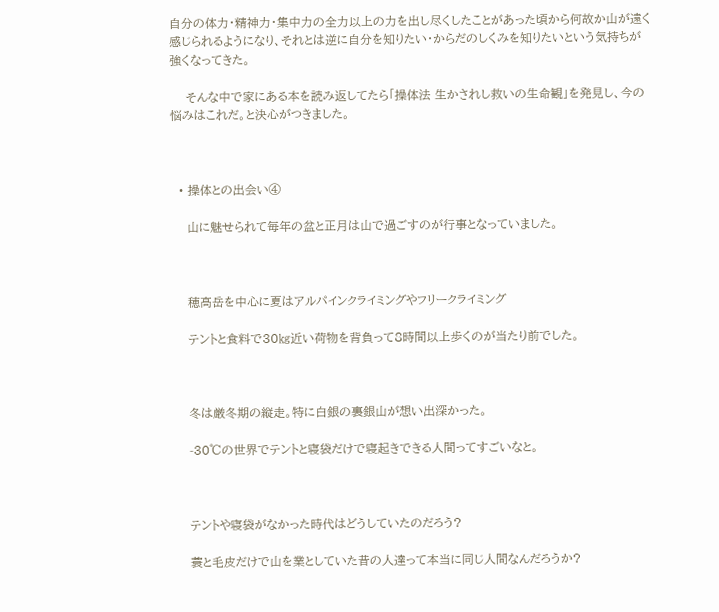自分の体力・精神力・集中力の全力以上の力を出し尽くしたことがあった頃から何故か山が遠く感じられるようになり、それとは逆に自分を知りたい・からだのしくみを知りたいという気持ちが強くなってきた。

    そんな中で家にある本を読み返してたら「操体法 生かされし救いの生命観」を発見し、今の悩みはこれだ。と決心がつきました。



  • 操体との出会い④

    山に魅せられて毎年の盆と正月は山で過ごすのが行事となっていました。



    穂高岳を中心に夏はアルパインクライミングやフリークライミング

    テントと食料で30㎏近い荷物を背負って8時間以上歩くのが当たり前でした。



    冬は厳冬期の縦走。特に白銀の裏銀山が想い出深かった。

    -30℃の世界でテントと寝袋だけで寝起きできる人間ってすごいなと。



    テントや寝袋がなかった時代はどうしていたのだろう?

    蓑と毛皮だけで山を業としていた昔の人達って本当に同じ人間なんだろうか?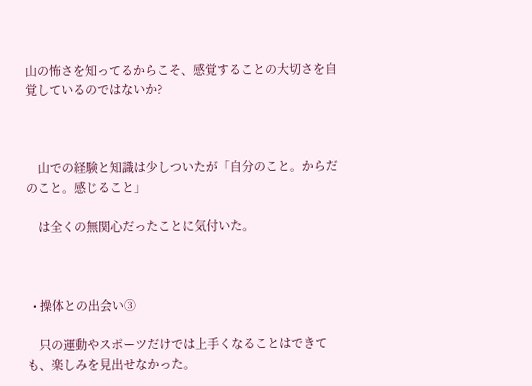山の怖さを知ってるからこそ、感覚することの大切さを自覚しているのではないか?



    山での経験と知識は少しついたが「自分のこと。からだのこと。感じること」

    は全くの無関心だったことに気付いた。



  • 操体との出会い③

    只の運動やスポーツだけでは上手くなることはできても、楽しみを見出せなかった。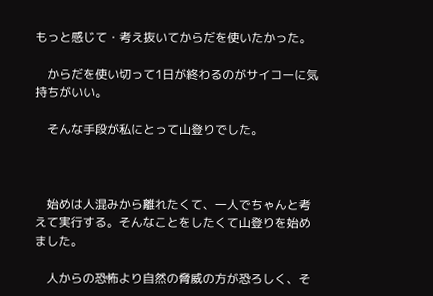もっと感じて・考え抜いてからだを使いたかった。

    からだを使い切って1日が終わるのがサイコーに気持ちがいい。

    そんな手段が私にとって山登りでした。



    始めは人混みから離れたくて、一人でちゃんと考えて実行する。そんなことをしたくて山登りを始めました。

    人からの恐怖より自然の脅威の方が恐ろしく、そ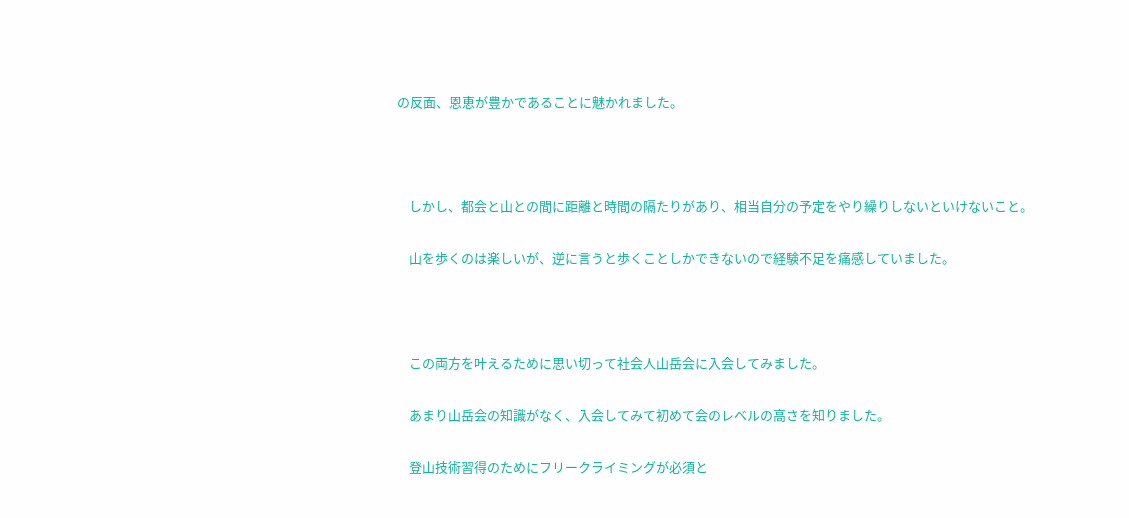の反面、恩恵が豊かであることに魅かれました。



    しかし、都会と山との間に距離と時間の隔たりがあり、相当自分の予定をやり繰りしないといけないこと。

    山を歩くのは楽しいが、逆に言うと歩くことしかできないので経験不足を痛感していました。



    この両方を叶えるために思い切って社会人山岳会に入会してみました。

    あまり山岳会の知識がなく、入会してみて初めて会のレベルの高さを知りました。

    登山技術習得のためにフリークライミングが必須と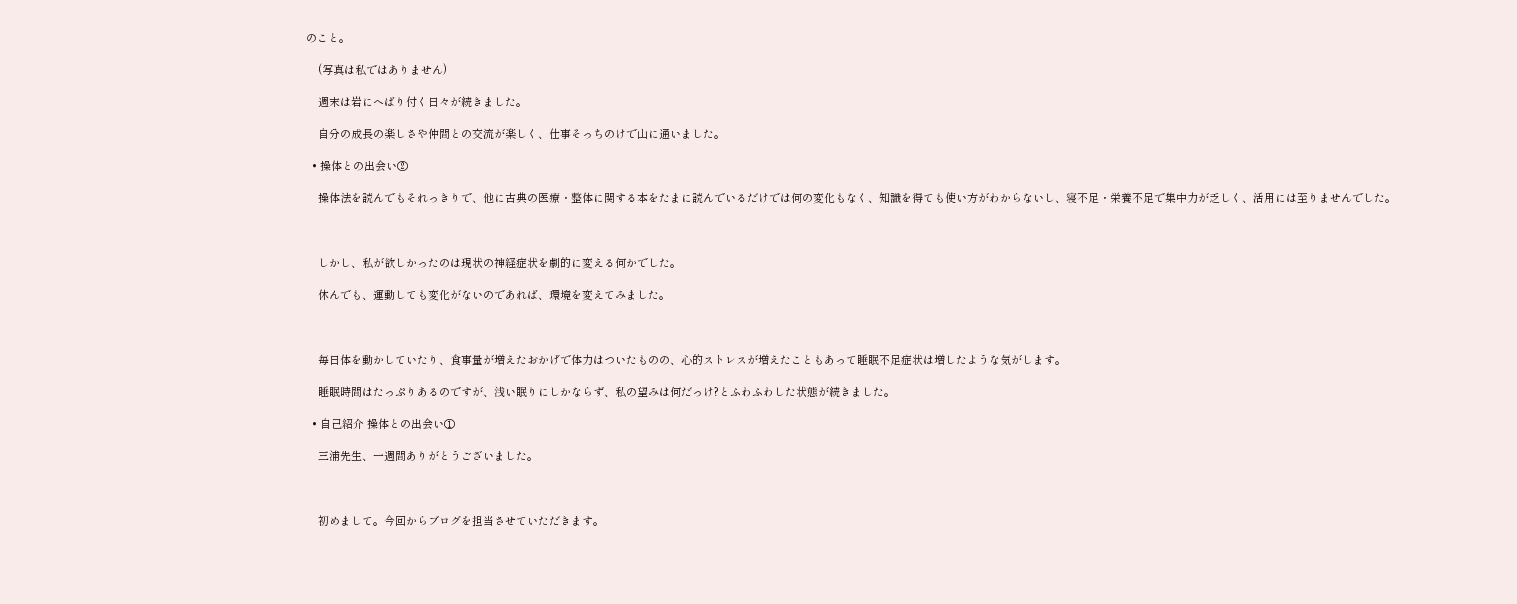のこと。

    (写真は私ではありません)

    週末は岩にへばり付く日々が続きました。

    自分の成長の楽しさや仲間との交流が楽しく、仕事そっちのけで山に通いました。

  • 操体との出会い②

    操体法を読んでもそれっきりで、他に古典の医療・整体に関する本をたまに読んでいるだけでは何の変化もなく、知識を得ても使い方がわからないし、寝不足・栄養不足で集中力が乏しく、活用には至りませんでした。



    しかし、私が欲しかったのは現状の神経症状を劇的に変える何かでした。

    休んでも、運動しても変化がないのであれば、環境を変えてみました。



    毎日体を動かしていたり、食事量が増えたおかげで体力はついたものの、心的ストレスが増えたこともあって睡眠不足症状は増したような気がします。

    睡眠時間はたっぷりあるのですが、浅い眠りにしかならず、私の望みは何だっけ?とふわふわした状態が続きました。

  • 自己紹介 操体との出会い①

    三浦先生、一週間ありがとうございました。



    初めまして。今回からブログを担当させていただきます。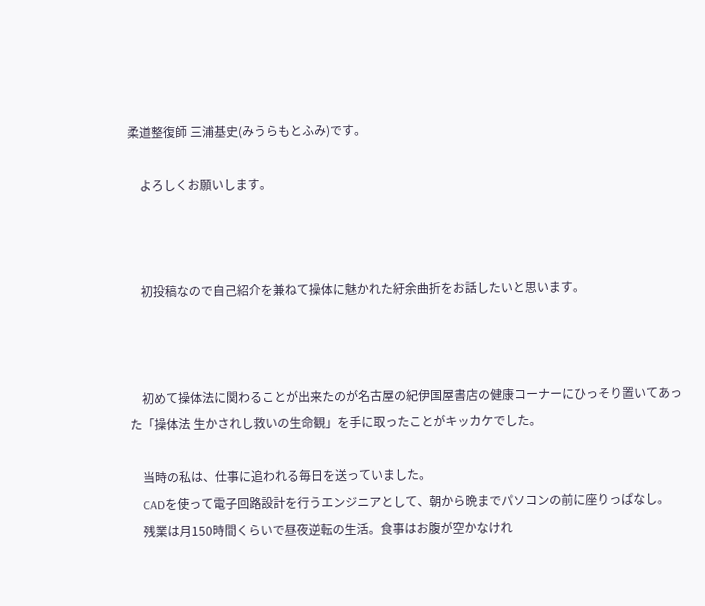柔道整復師 三浦基史(みうらもとふみ)です。

    よろしくお願いします。



    初投稿なので自己紹介を兼ねて操体に魅かれた紆余曲折をお話したいと思います。



    初めて操体法に関わることが出来たのが名古屋の紀伊国屋書店の健康コーナーにひっそり置いてあった「操体法 生かされし救いの生命観」を手に取ったことがキッカケでした。

    当時の私は、仕事に追われる毎日を送っていました。
    CADを使って電子回路設計を行うエンジニアとして、朝から晩までパソコンの前に座りっぱなし。
    残業は月150時間くらいで昼夜逆転の生活。食事はお腹が空かなけれ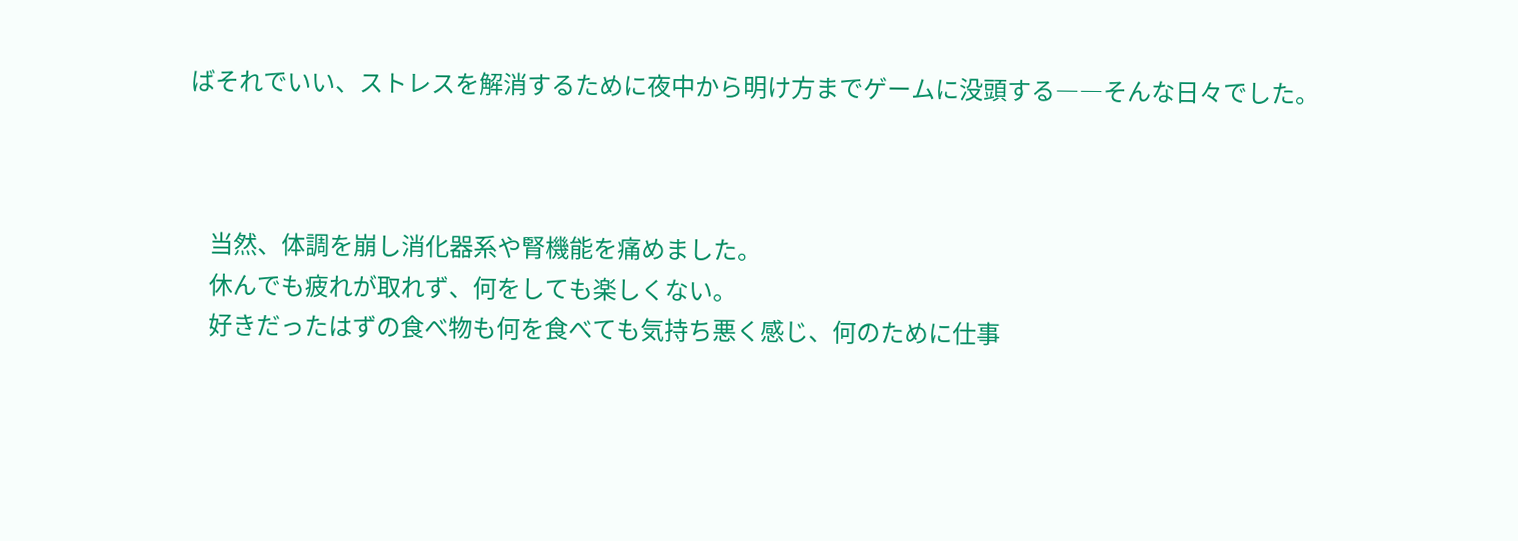ばそれでいい、ストレスを解消するために夜中から明け方までゲームに没頭する――そんな日々でした。



    当然、体調を崩し消化器系や腎機能を痛めました。
    休んでも疲れが取れず、何をしても楽しくない。
    好きだったはずの食べ物も何を食べても気持ち悪く感じ、何のために仕事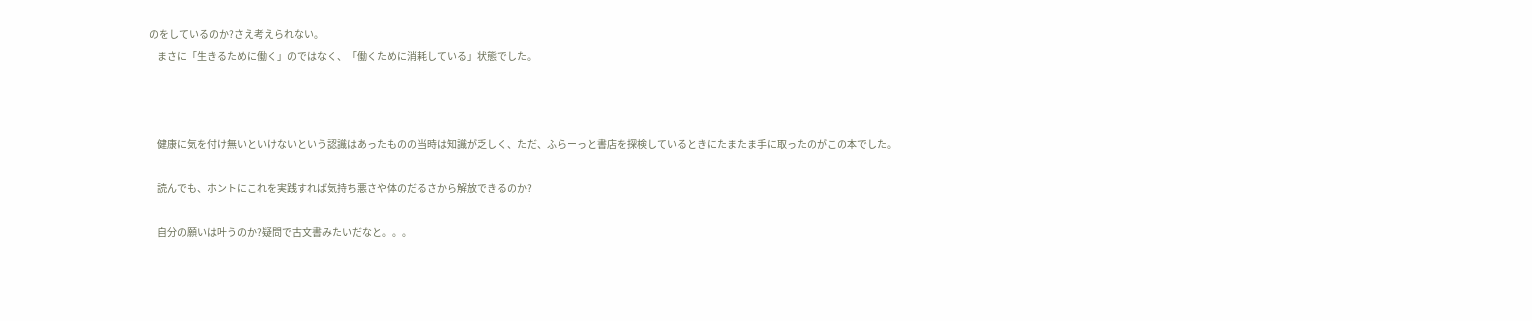のをしているのか?さえ考えられない。
    まさに「生きるために働く」のではなく、「働くために消耗している」状態でした。



    健康に気を付け無いといけないという認識はあったものの当時は知識が乏しく、ただ、ふらーっと書店を探検しているときにたまたま手に取ったのがこの本でした。

    読んでも、ホントにこれを実践すれば気持ち悪さや体のだるさから解放できるのか?

    自分の願いは叶うのか?疑問で古文書みたいだなと。。。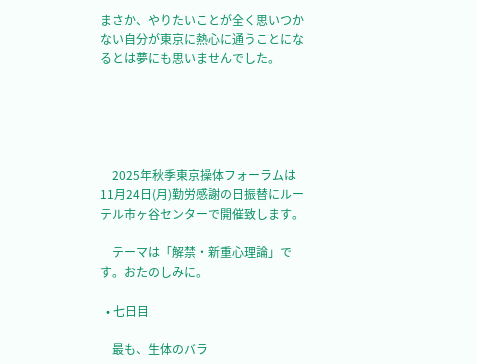まさか、やりたいことが全く思いつかない自分が東京に熱心に通うことになるとは夢にも思いませんでした。





    2025年秋季東京操体フォーラムは11月24日(月)勤労感謝の日振替にルーテル市ヶ谷センターで開催致します。

    テーマは「解禁・新重心理論」です。おたのしみに。

  • 七日目

    最も、生体のバラ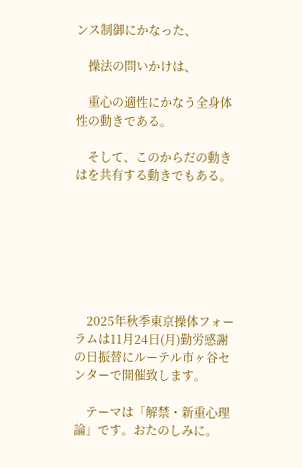ンス制御にかなった、

    操法の問いかけは、

    重心の適性にかなう全身体性の動きである。

    そして、このからだの動きはを共有する動きでもある。







    2025年秋季東京操体フォーラムは11月24日(月)勤労感謝の日振替にルーテル市ヶ谷センターで開催致します。

    テーマは「解禁・新重心理論」です。おたのしみに。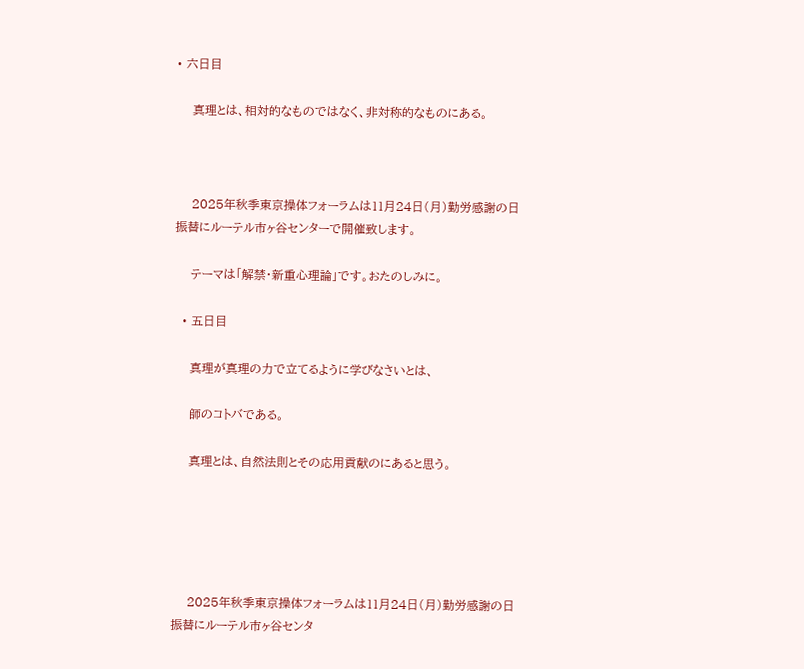• 六日目

    真理とは、相対的なものではなく、非対称的なものにある。



    2025年秋季東京操体フォーラムは11月24日(月)勤労感謝の日振替にルーテル市ヶ谷センターで開催致します。

    テーマは「解禁・新重心理論」です。おたのしみに。

  • 五日目

    真理が真理の力で立てるように学びなさいとは、

    師のコトバである。

    真理とは、自然法則とその応用貢献のにあると思う。





    2025年秋季東京操体フォーラムは11月24日(月)勤労感謝の日振替にルーテル市ヶ谷センタ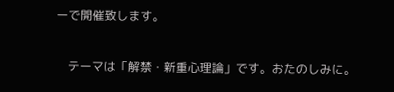ーで開催致します。

    テーマは「解禁・新重心理論」です。おたのしみに。